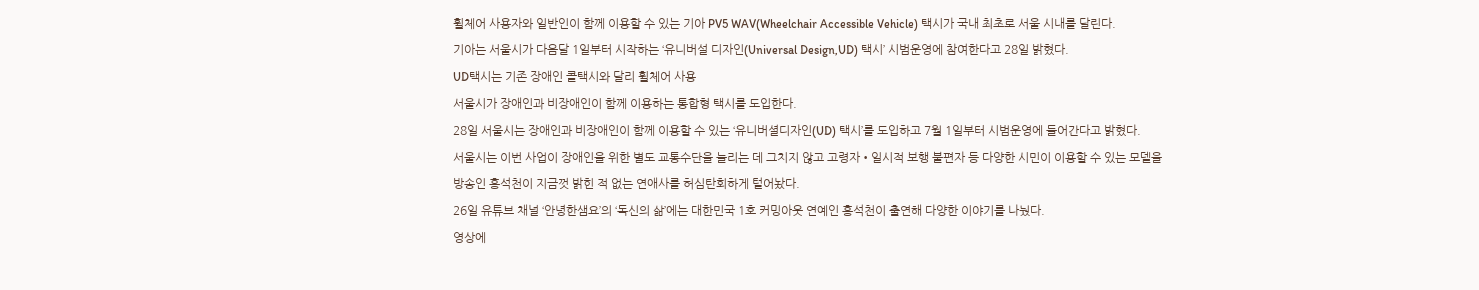휠체어 사용자와 일반인이 함께 이용할 수 있는 기아 PV5 WAV(Wheelchair Accessible Vehicle) 택시가 국내 최초로 서울 시내를 달린다.
기아는 서울시가 다음달 1일부터 시작하는 ‘유니버설 디자인(Universal Design,UD) 택시’ 시범운영에 참여한다고 28일 밝혔다.
UD택시는 기존 장애인 콜택시와 달리 휠체어 사용
서울시가 장애인과 비장애인이 함께 이용하는 통합형 택시를 도입한다.
28일 서울시는 장애인과 비장애인이 함께 이용할 수 있는 ‘유니버셜디자인(UD) 택시’를 도입하고 7월 1일부터 시범운영에 들어간다고 밝혔다.
서울시는 이번 사업이 장애인을 위한 별도 교통수단을 늘리는 데 그치지 않고 고령자•일시적 보행 불편자 등 다양한 시민이 이용할 수 있는 모델을
방송인 홍석천이 지금껏 밝힌 적 없는 연애사를 허심탄회하게 털어놨다.
26일 유튜브 채널 ‘안녕한샘요’의 ‘독신의 삶’에는 대한민국 1호 커밍아웃 연예인 홍석천이 출연해 다양한 이야기를 나눴다.
영상에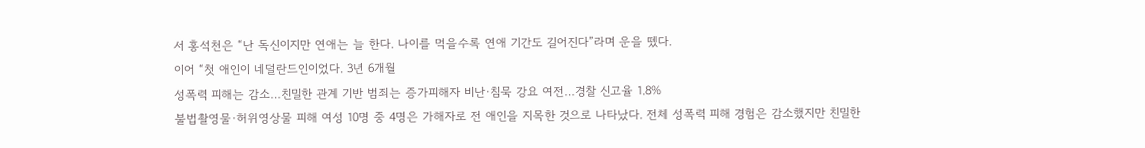서 홍석천은 “난 독신이지만 연애는 늘 한다. 나이를 먹을수록 연애 기간도 길어진다”라며 운을 뗐다.
이어 “첫 애인이 네덜란드인이었다. 3년 6개월
성폭력 피해는 감소…친밀한 관계 기반 범죄는 증가피해자 비난·침묵 강요 여전…경찰 신고율 1.8%
불법촬영물·허위영상물 피해 여성 10명 중 4명은 가해자로 전 애인을 지목한 것으로 나타났다. 전체 성폭력 피해 경험은 감소했지만 친밀한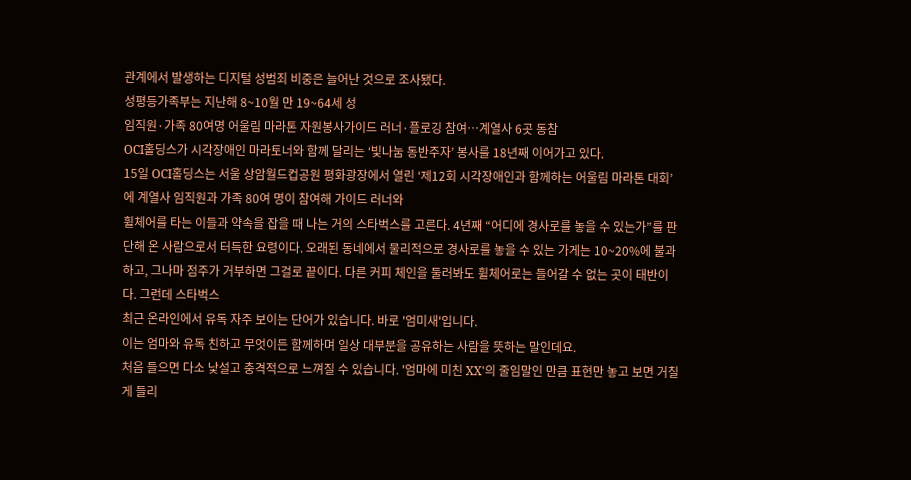관계에서 발생하는 디지털 성범죄 비중은 늘어난 것으로 조사됐다.
성평등가족부는 지난해 8~10월 만 19~64세 성
임직원·가족 80여명 어울림 마라톤 자원봉사가이드 러너·플로깅 참여…계열사 6곳 동참
OCI홀딩스가 시각장애인 마라토너와 함께 달리는 ‘빛나눔 동반주자’ 봉사를 18년째 이어가고 있다.
15일 OCI홀딩스는 서울 상암월드컵공원 평화광장에서 열린 ‘제12회 시각장애인과 함께하는 어울림 마라톤 대회’에 계열사 임직원과 가족 80여 명이 참여해 가이드 러너와
휠체어를 타는 이들과 약속을 잡을 때 나는 거의 스타벅스를 고른다. 4년째 “어디에 경사로를 놓을 수 있는가”를 판단해 온 사람으로서 터득한 요령이다. 오래된 동네에서 물리적으로 경사로를 놓을 수 있는 가게는 10~20%에 불과하고, 그나마 점주가 거부하면 그걸로 끝이다. 다른 커피 체인을 둘러봐도 휠체어로는 들어갈 수 없는 곳이 태반이다. 그런데 스타벅스
최근 온라인에서 유독 자주 보이는 단어가 있습니다. 바로 '엄미새'입니다.
이는 엄마와 유독 친하고 무엇이든 함께하며 일상 대부분을 공유하는 사람을 뜻하는 말인데요.
처음 들으면 다소 낯설고 충격적으로 느껴질 수 있습니다. '엄마에 미친 XX'의 줄임말인 만큼 표현만 놓고 보면 거칠게 들리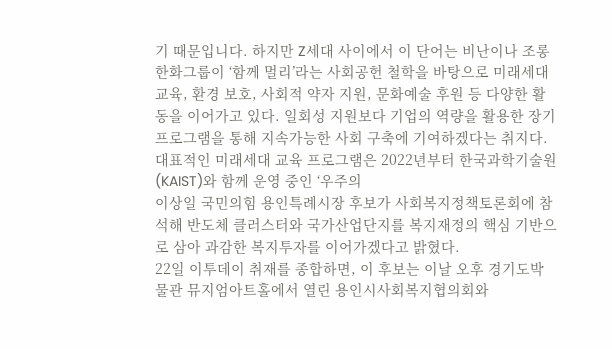기 때문입니다. 하지만 Z세대 사이에서 이 단어는 비난이나 조롱
한화그룹이 ‘함께 멀리’라는 사회공헌 철학을 바탕으로 미래세대 교육, 환경 보호, 사회적 약자 지원, 문화예술 후원 등 다양한 활동을 이어가고 있다. 일회성 지원보다 기업의 역량을 활용한 장기 프로그램을 통해 지속가능한 사회 구축에 기여하겠다는 취지다.
대표적인 미래세대 교육 프로그램은 2022년부터 한국과학기술원(KAIST)와 함께 운영 중인 ‘우주의
이상일 국민의힘 용인특례시장 후보가 사회복지정책토론회에 참석해 반도체 클러스터와 국가산업단지를 복지재정의 핵심 기반으로 삼아 과감한 복지투자를 이어가겠다고 밝혔다.
22일 이투데이 취재를 종합하면, 이 후보는 이날 오후 경기도박물관 뮤지엄아트홀에서 열린 용인시사회복지협의회와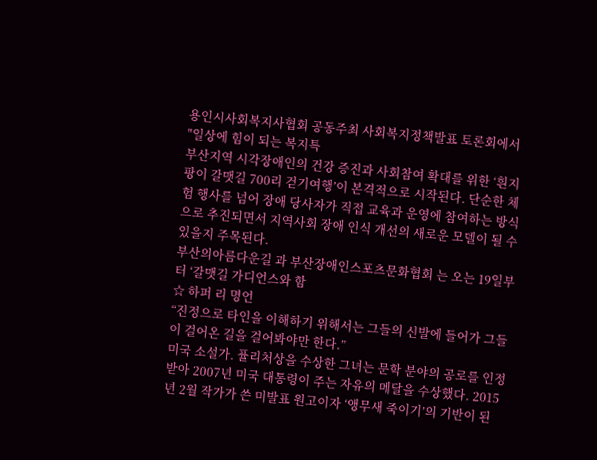용인시사회복지사협회 공동주최 사회복지정책발표 토론회에서 "일상에 힘이 되는 복지특
부산지역 시각장애인의 건강 증진과 사회참여 확대를 위한 ‘흰지팡이 갈맷길 700리 걷기여행’이 본격적으로 시작된다. 단순한 체험 행사를 넘어 장애 당사자가 직접 교육과 운영에 참여하는 방식으로 추진되면서 지역사회 장애 인식 개선의 새로운 모델이 될 수 있을지 주목된다.
부산의아름다운길 과 부산장애인스포츠문화협회 는 오는 19일부터 ‘갈맷길 가디언스와 함
☆ 하퍼 리 명언
“진정으로 타인을 이해하기 위해서는 그들의 신발에 들어가 그들이 걸어온 길을 걸어봐야만 한다.”
미국 소설가. 퓰리처상을 수상한 그녀는 문학 분야의 공로를 인정받아 2007년 미국 대통령이 주는 자유의 메달을 수상했다. 2015년 2월 작가가 쓴 미발표 원고이자 ‘앵무새 죽이기’의 기반이 된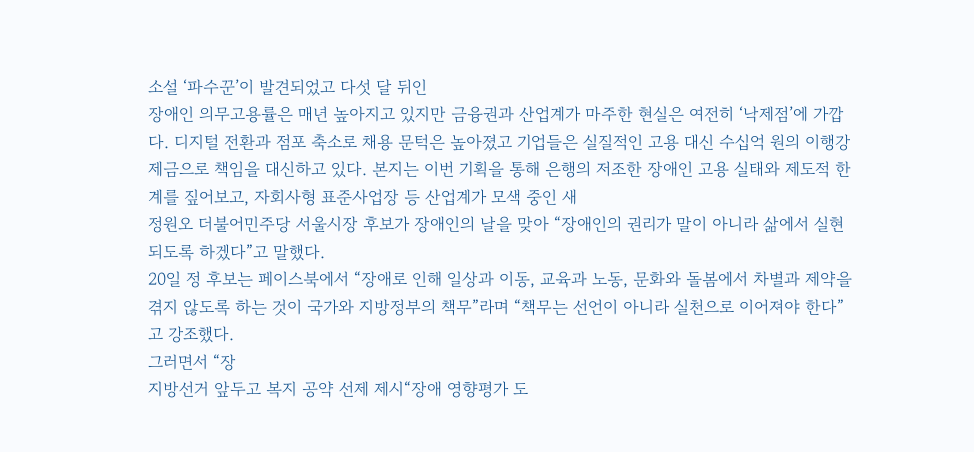소설 ‘파수꾼’이 발견되었고 다섯 달 뒤인
장애인 의무고용률은 매년 높아지고 있지만 금융권과 산업계가 마주한 현실은 여전히 ‘낙제점’에 가깝다. 디지털 전환과 점포 축소로 채용 문턱은 높아졌고 기업들은 실질적인 고용 대신 수십억 원의 이행강제금으로 책임을 대신하고 있다. 본지는 이번 기획을 통해 은행의 저조한 장애인 고용 실태와 제도적 한계를 짚어보고, 자회사형 표준사업장 등 산업계가 모색 중인 새
정원오 더불어민주당 서울시장 후보가 장애인의 날을 맞아 “장애인의 권리가 말이 아니라 삶에서 실현되도록 하겠다”고 말했다.
20일 정 후보는 페이스북에서 “장애로 인해 일상과 이동, 교육과 노동, 문화와 돌봄에서 차별과 제약을 겪지 않도록 하는 것이 국가와 지방정부의 책무”라며 “책무는 선언이 아니라 실천으로 이어져야 한다”고 강조했다.
그러면서 “장
지방선거 앞두고 복지 공약 선제 제시“장애 영향평가 도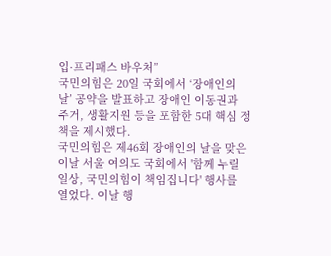입·프리패스 바우처”
국민의힘은 20일 국회에서 ‘장애인의 날’ 공약을 발표하고 장애인 이동권과 주거, 생활지원 등을 포함한 5대 핵심 정책을 제시했다.
국민의힘은 제46회 장애인의 날을 맞은 이날 서울 여의도 국회에서 '함께 누릴 일상, 국민의힘이 책임집니다' 행사를 열었다. 이날 행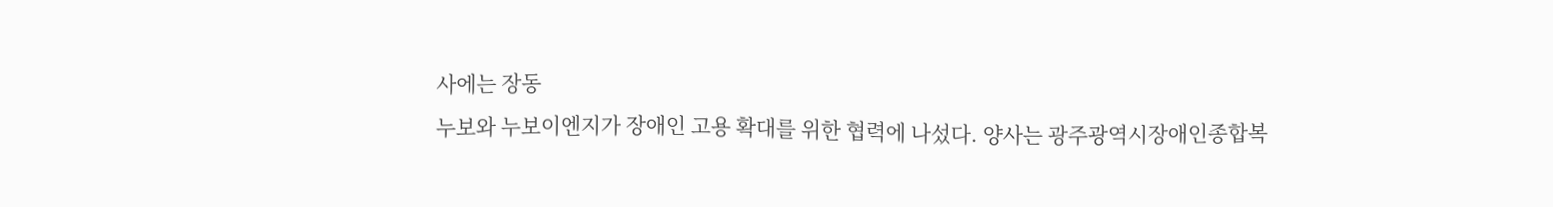사에는 장동
누보와 누보이엔지가 장애인 고용 확대를 위한 협력에 나섰다. 양사는 광주광역시장애인종합복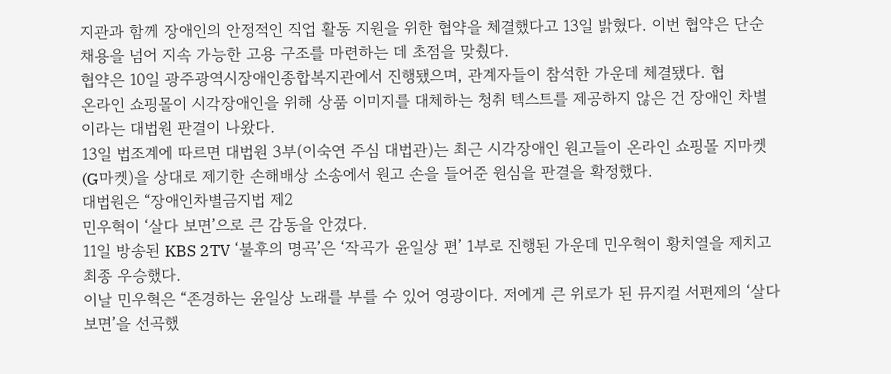지관과 함께 장애인의 안정적인 직업 활동 지원을 위한 협약을 체결했다고 13일 밝혔다. 이번 협약은 단순 채용을 넘어 지속 가능한 고용 구조를 마련하는 데 초점을 맞췄다.
협약은 10일 광주광역시장애인종합복지관에서 진행됐으며, 관계자들이 참석한 가운데 체결됐다. 협
온라인 쇼핑몰이 시각장애인을 위해 상품 이미지를 대체하는 청취 텍스트를 제공하지 않은 건 장애인 차별이라는 대법원 판결이 나왔다.
13일 법조계에 따르면 대법원 3부(이숙연 주심 대법관)는 최근 시각장애인 원고들이 온라인 쇼핑몰 지마켓(G마켓)을 상대로 제기한 손해배상 소송에서 원고 손을 들어준 원심을 판결을 확정했다.
대법원은 “장애인차별금지법 제2
민우혁이 ‘살다 보면’으로 큰 감동을 안겼다.
11일 방송된 KBS 2TV ‘불후의 명곡’은 ‘작곡가 윤일상 편’ 1부로 진행된 가운데 민우혁이 황치열을 제치고 최종 우승했다.
이날 민우혁은 “존경하는 윤일상 노래를 부를 수 있어 영광이다. 저에게 큰 위로가 된 뮤지컬 서편제의 ‘살다 보면’을 선곡했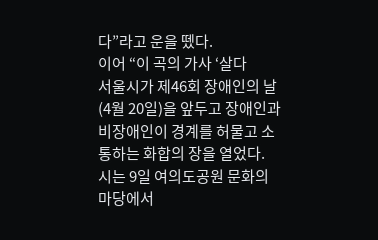다”라고 운을 뗐다.
이어 “이 곡의 가사 ‘살다
서울시가 제46회 장애인의 날(4월 20일)을 앞두고 장애인과 비장애인이 경계를 허물고 소통하는 화합의 장을 열었다.
시는 9일 여의도공원 문화의마당에서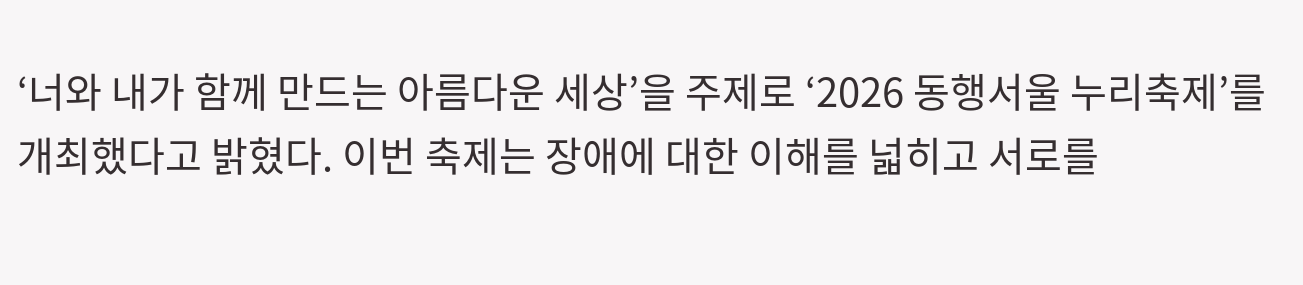‘너와 내가 함께 만드는 아름다운 세상’을 주제로 ‘2026 동행서울 누리축제’를 개최했다고 밝혔다. 이번 축제는 장애에 대한 이해를 넓히고 서로를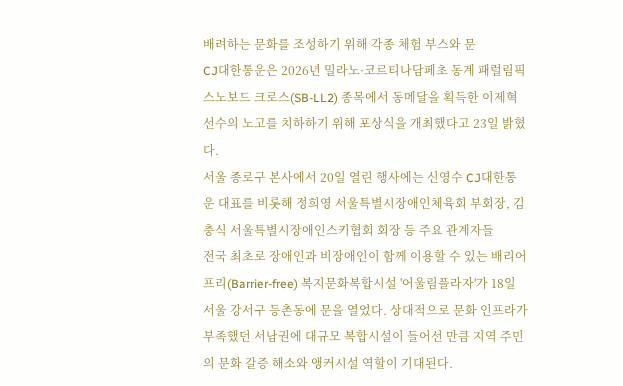배려하는 문화를 조성하기 위해 각종 체험 부스와 문
CJ대한통운은 2026년 밀라노·코르티나담페초 동계 패럴림픽 스노보드 크로스(SB-LL2) 종목에서 동메달을 획득한 이제혁 선수의 노고를 치하하기 위해 포상식을 개최했다고 23일 밝혔다.
서울 종로구 본사에서 20일 열린 행사에는 신영수 CJ대한통운 대표를 비롯해 정희영 서울특별시장애인체육회 부회장, 김충식 서울특별시장애인스키협회 회장 등 주요 관계자들
전국 최초로 장애인과 비장애인이 함께 이용할 수 있는 배리어프리(Barrier-free) 복지문화복합시설 '어울림플라자'가 18일 서울 강서구 등촌동에 문을 열었다. 상대적으로 문화 인프라가 부족했던 서남권에 대규모 복합시설이 들어선 만큼 지역 주민의 문화 갈증 해소와 앵커시설 역할이 기대된다.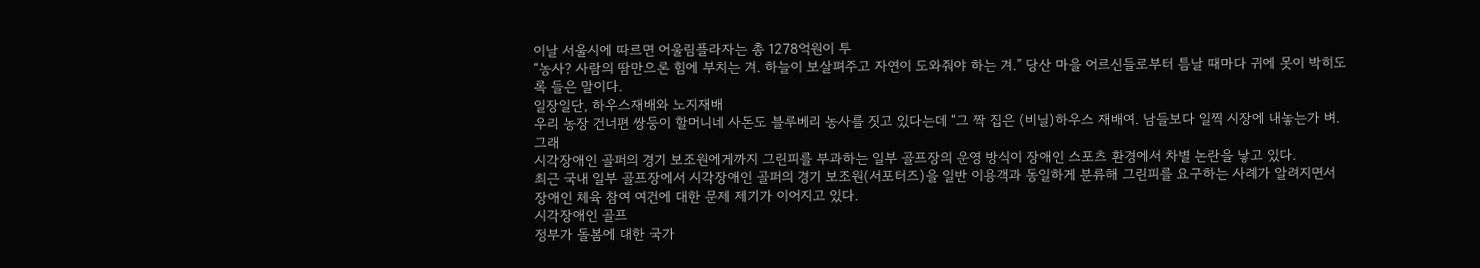이날 서울시에 따르면 어울림플라자는 총 1278억원이 투
“농사? 사람의 땀만으론 힘에 부치는 겨. 하늘이 보살펴주고 자연이 도와줘야 하는 겨.” 당산 마을 어르신들로부터 틈날 때마다 귀에 못이 박히도록 들은 말이다.
일장일단, 하우스재배와 노지재배
우리 농장 건너편 쌍둥이 할머니네 사돈도 블루베리 농사를 짓고 있다는데 “그 짝 집은 (비닐)하우스 재배여. 남들보다 일찍 시장에 내놓는가 벼. 그래
시각장애인 골퍼의 경기 보조원에게까지 그린피를 부과하는 일부 골프장의 운영 방식이 장애인 스포츠 환경에서 차별 논란을 낳고 있다.
최근 국내 일부 골프장에서 시각장애인 골퍼의 경기 보조원(서포터즈)을 일반 이용객과 동일하게 분류해 그린피를 요구하는 사례가 알려지면서 장애인 체육 참여 여건에 대한 문제 제기가 이어지고 있다.
시각장애인 골프
정부가 돌봄에 대한 국가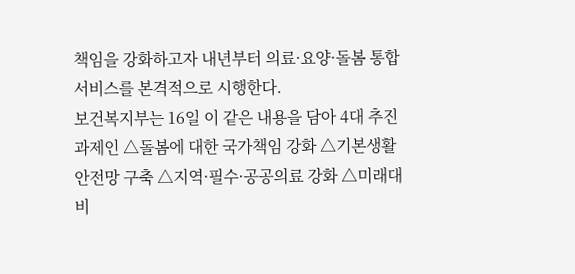책임을 강화하고자 내년부터 의료·요양·돌봄 통합서비스를 본격적으로 시행한다.
보건복지부는 16일 이 같은 내용을 담아 4대 추진 과제인 △돌봄에 대한 국가책임 강화 △기본생활 안전망 구축 △지역·필수·공공의료 강화 △미래대비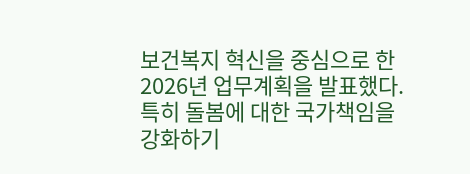보건복지 혁신을 중심으로 한 2026년 업무계획을 발표했다.
특히 돌봄에 대한 국가책임을 강화하기